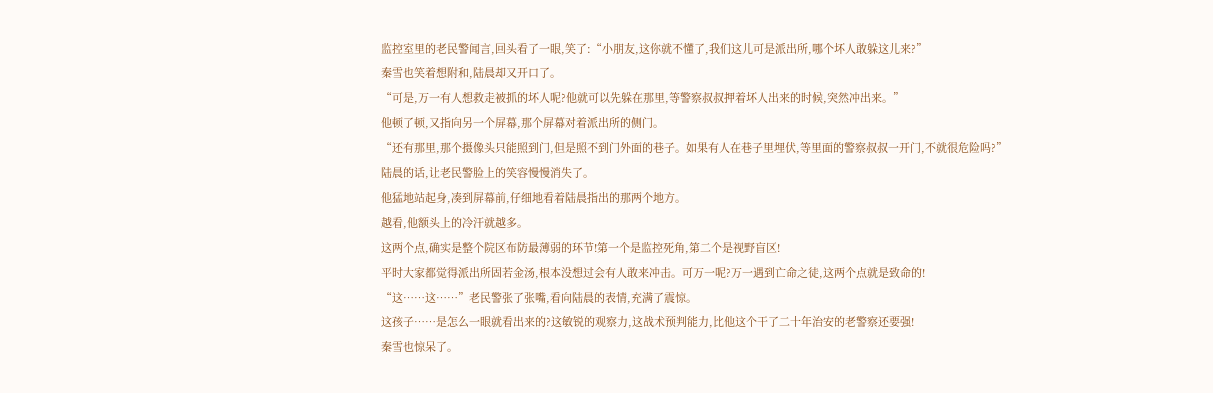监控室里的老民警闻言,回头看了一眼,笑了:“小朋友,这你就不懂了,我们这儿可是派出所,哪个坏人敢躲这儿来?”
秦雪也笑着想附和,陆晨却又开口了。
“可是,万一有人想救走被抓的坏人呢?他就可以先躲在那里,等警察叔叔押着坏人出来的时候,突然冲出来。”
他顿了顿,又指向另一个屏幕,那个屏幕对着派出所的侧门。
“还有那里,那个摄像头只能照到门,但是照不到门外面的巷子。如果有人在巷子里埋伏,等里面的警察叔叔一开门,不就很危险吗?”
陆晨的话,让老民警脸上的笑容慢慢消失了。
他猛地站起身,凑到屏幕前,仔细地看着陆晨指出的那两个地方。
越看,他额头上的冷汗就越多。
这两个点,确实是整个院区布防最薄弱的环节!第一个是监控死角,第二个是视野盲区!
平时大家都觉得派出所固若金汤,根本没想过会有人敢来冲击。可万一呢?万一遇到亡命之徒,这两个点就是致命的!
“这……这……”老民警张了张嘴,看向陆晨的表情,充满了震惊。
这孩子……是怎么一眼就看出来的?这敏锐的观察力,这战术预判能力,比他这个干了二十年治安的老警察还要强!
秦雪也惊呆了。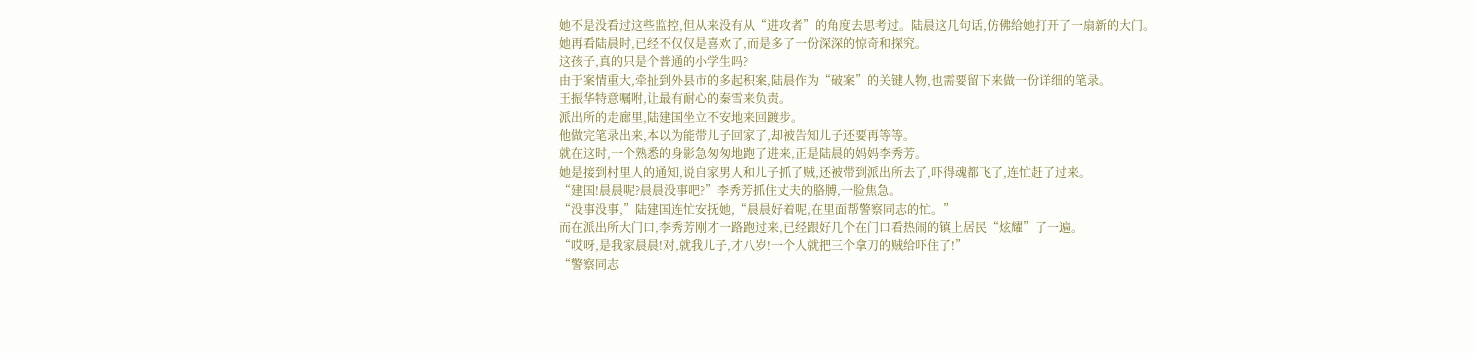她不是没看过这些监控,但从来没有从“进攻者”的角度去思考过。陆晨这几句话,仿佛给她打开了一扇新的大门。
她再看陆晨时,已经不仅仅是喜欢了,而是多了一份深深的惊奇和探究。
这孩子,真的只是个普通的小学生吗?
由于案情重大,牵扯到外县市的多起积案,陆晨作为“破案”的关键人物,也需要留下来做一份详细的笔录。
王振华特意嘱咐,让最有耐心的秦雪来负责。
派出所的走廊里,陆建国坐立不安地来回踱步。
他做完笔录出来,本以为能带儿子回家了,却被告知儿子还要再等等。
就在这时,一个熟悉的身影急匆匆地跑了进来,正是陆晨的妈妈李秀芳。
她是接到村里人的通知,说自家男人和儿子抓了贼,还被带到派出所去了,吓得魂都飞了,连忙赶了过来。
“建国!晨晨呢?晨晨没事吧?”李秀芳抓住丈夫的胳膊,一脸焦急。
“没事没事,”陆建国连忙安抚她,“晨晨好着呢,在里面帮警察同志的忙。”
而在派出所大门口,李秀芳刚才一路跑过来,已经跟好几个在门口看热闹的镇上居民“炫耀”了一遍。
“哎呀,是我家晨晨!对,就我儿子,才八岁!一个人就把三个拿刀的贼给吓住了!”
“警察同志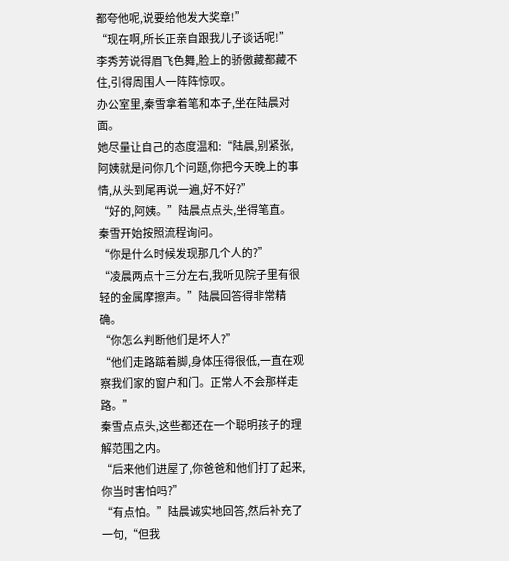都夸他呢,说要给他发大奖章!”
“现在啊,所长正亲自跟我儿子谈话呢!”
李秀芳说得眉飞色舞,脸上的骄傲藏都藏不住,引得周围人一阵阵惊叹。
办公室里,秦雪拿着笔和本子,坐在陆晨对面。
她尽量让自己的态度温和:“陆晨,别紧张,阿姨就是问你几个问题,你把今天晚上的事情,从头到尾再说一遍,好不好?”
“好的,阿姨。”陆晨点点头,坐得笔直。
秦雪开始按照流程询问。
“你是什么时候发现那几个人的?”
“凌晨两点十三分左右,我听见院子里有很轻的金属摩擦声。”陆晨回答得非常精确。
“你怎么判断他们是坏人?”
“他们走路踮着脚,身体压得很低,一直在观察我们家的窗户和门。正常人不会那样走路。”
秦雪点点头,这些都还在一个聪明孩子的理解范围之内。
“后来他们进屋了,你爸爸和他们打了起来,你当时害怕吗?”
“有点怕。”陆晨诚实地回答,然后补充了一句,“但我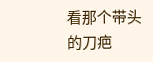看那个带头的刀疤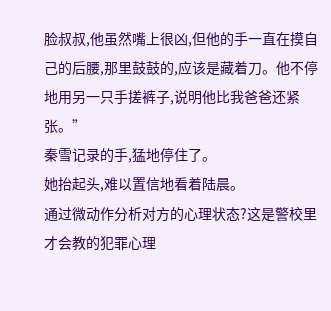脸叔叔,他虽然嘴上很凶,但他的手一直在摸自己的后腰,那里鼓鼓的,应该是藏着刀。他不停地用另一只手搓裤子,说明他比我爸爸还紧张。”
秦雪记录的手,猛地停住了。
她抬起头,难以置信地看着陆晨。
通过微动作分析对方的心理状态?这是警校里才会教的犯罪心理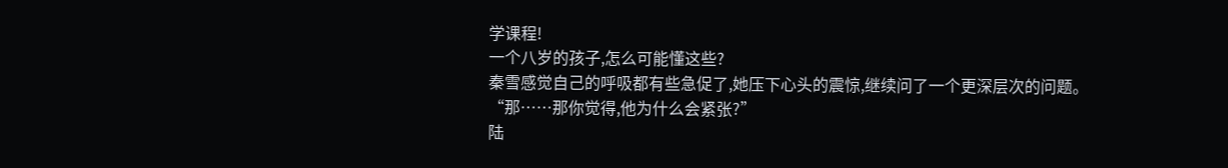学课程!
一个八岁的孩子,怎么可能懂这些?
秦雪感觉自己的呼吸都有些急促了,她压下心头的震惊,继续问了一个更深层次的问题。
“那……那你觉得,他为什么会紧张?”
陆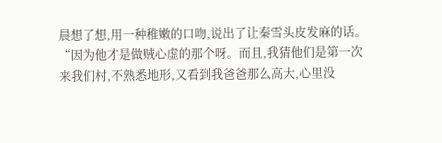晨想了想,用一种稚嫩的口吻,说出了让秦雪头皮发麻的话。
“因为他才是做贼心虚的那个呀。而且,我猜他们是第一次来我们村,不熟悉地形,又看到我爸爸那么高大,心里没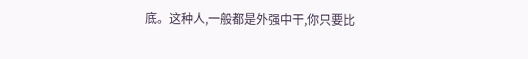底。这种人,一般都是外强中干,你只要比